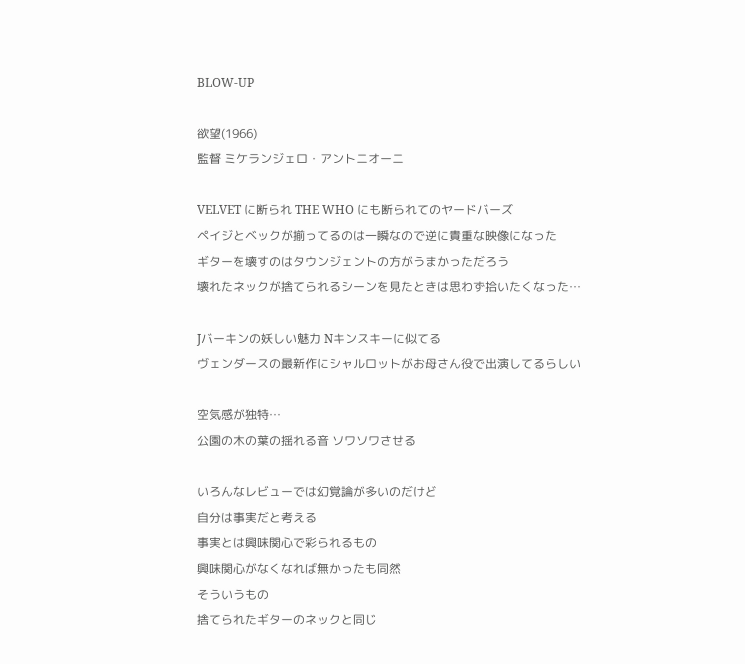BLOW-UP

欲望(1966)
監督 ミケランジェロ・アントニオーニ

VELVET に断られ THE WHO にも断られてのヤードバーズ
ペイジとベックが揃ってるのは一瞬なので逆に貴重な映像になった
ギターを壊すのはタウンジェントの方がうまかっただろう
壊れたネックが捨てられるシーンを見たときは思わず拾いたくなった…

Jバーキンの妖しい魅力 Nキンスキーに似てる
ヴェンダースの最新作にシャルロットがお母さん役で出演してるらしい

空気感が独特…
公園の木の葉の揺れる音 ソワソワさせる

いろんなレビューでは幻覚論が多いのだけど
自分は事実だと考える
事実とは興味関心で彩られるもの
興味関心がなくなれば無かったも同然
そういうもの
捨てられたギターのネックと同じ